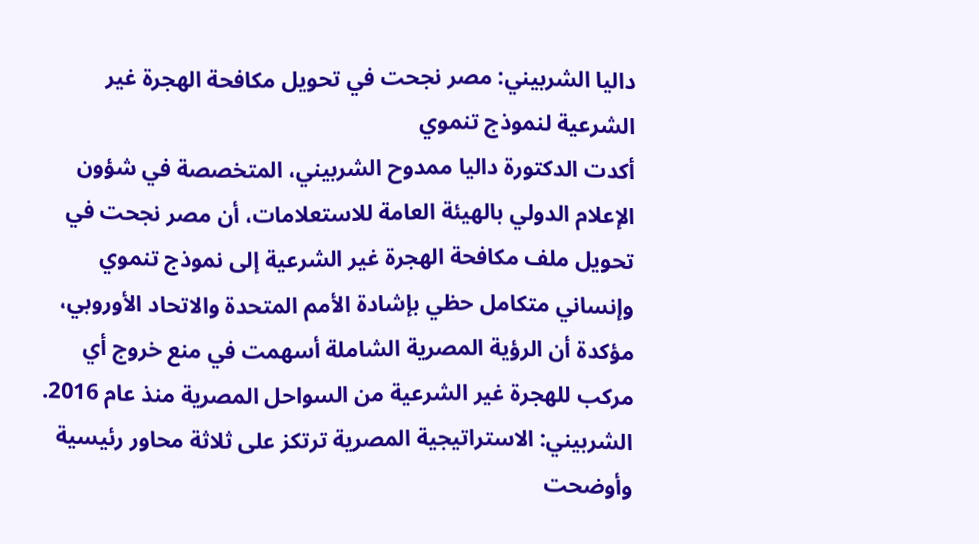داليا الشربيني: مصر نجحت في تحويل مكافحة الهجرة غير الشرعية لنموذج تنموي
أكدت الدكتورة داليا ممدوح الشربيني، المتخصصة في شؤون الإعلام الدولي بالهيئة العامة للاستعلامات، أن مصر نجحت في تحويل ملف مكافحة الهجرة غير الشرعية إلى نموذج تنموي وإنساني متكامل حظي بإشادة الأمم المتحدة والاتحاد الأوروبي، مؤكدة أن الرؤية المصرية الشاملة أسهمت في منع خروج أي مركب للهجرة غير الشرعية من السواحل المصرية منذ عام 2016.
الشربيني: الاستراتيجية المصرية ترتكز على ثلاثة محاور رئيسية
وأوضحت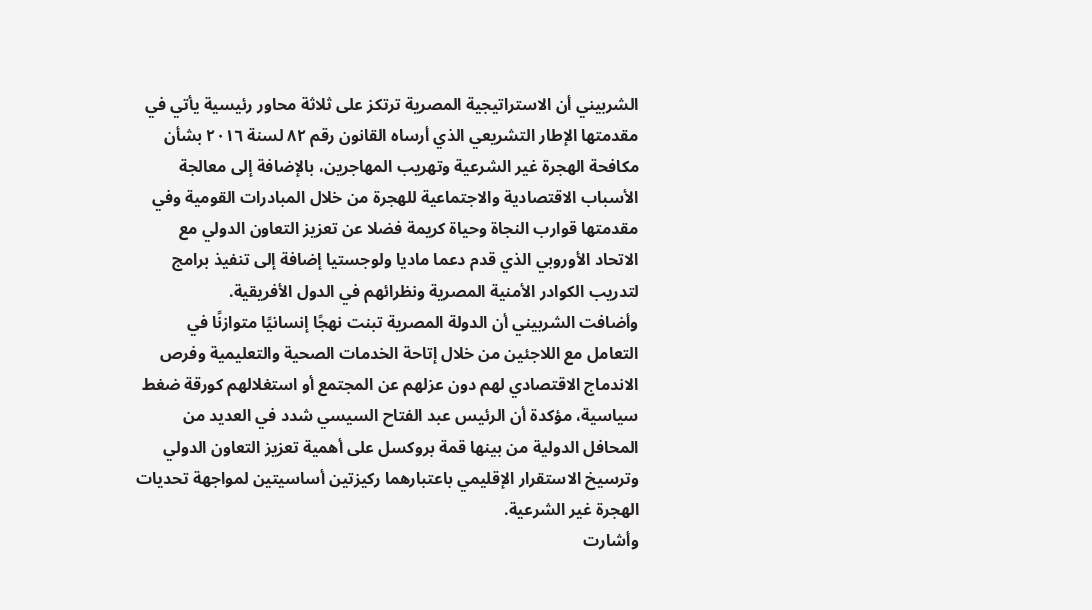الشربيني أن الاستراتيجية المصرية ترتكز على ثلاثة محاور رئيسية يأتي في مقدمتها الإطار التشريعي الذي أرساه القانون رقم ٨٢ لسنة ٢٠١٦ بشأن مكافحة الهجرة غير الشرعية وتهريب المهاجرين، بالإضافة إلى معالجة الأسباب الاقتصادية والاجتماعية للهجرة من خلال المبادرات القومية وفي مقدمتها قوارب النجاة وحياة كريمة فضلا عن تعزيز التعاون الدولي مع الاتحاد الأوروبي الذي قدم دعما ماديا ولوجستيا إضافة إلى تنفيذ برامج لتدريب الكوادر الأمنية المصرية ونظرائهم في الدول الأفريقية.
وأضافت الشربيني أن الدولة المصرية تبنت نهجًا إنسانيًا متوازنًا في التعامل مع اللاجئين من خلال إتاحة الخدمات الصحية والتعليمية وفرص الاندماج الاقتصادي لهم دون عزلهم عن المجتمع أو استغلالهم كورقة ضغط سياسية، مؤكدة أن الرئيس عبد الفتاح السيسي شدد في العديد من المحافل الدولية من بينها قمة بروكسل على أهمية تعزيز التعاون الدولي وترسيخ الاستقرار الإقليمي باعتبارهما ركيزتين أساسيتين لمواجهة تحديات الهجرة غير الشرعية.
وأشارت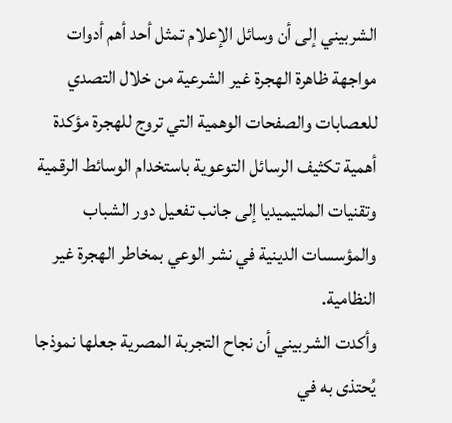الشربيني إلى أن وسائل الإعلام تمثل أحد أهم أدوات مواجهة ظاهرة الهجرة غير الشرعية من خلال التصدي للعصابات والصفحات الوهمية التي تروج للهجرة مؤكدة أهمية تكثيف الرسائل التوعوية باستخدام الوسائط الرقمية وتقنيات الملتيميديا إلى جانب تفعيل دور الشباب والمؤسسات الدينية في نشر الوعي بمخاطر الهجرة غير النظامية.
وأكدت الشربيني أن نجاح التجربة المصرية جعلها نموذجا يُحتذى به في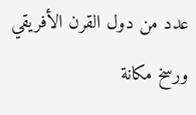عدد من دول القرن الأفريقي ورسخ مكانة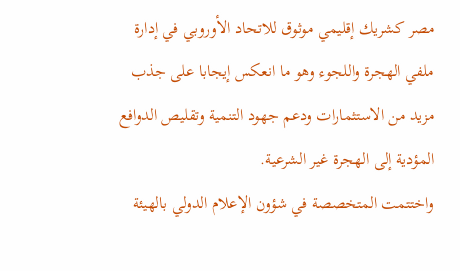مصر كشريك إقليمي موثوق للاتحاد الأوروبي في إدارة ملفي الهجرة واللجوء وهو ما انعكس إيجابا على جذب مزيد من الاستثمارات ودعم جهود التنمية وتقليص الدوافع المؤدية إلى الهجرة غير الشرعية.
واختتمت المتخصصة في شؤون الإعلام الدولي بالهيئة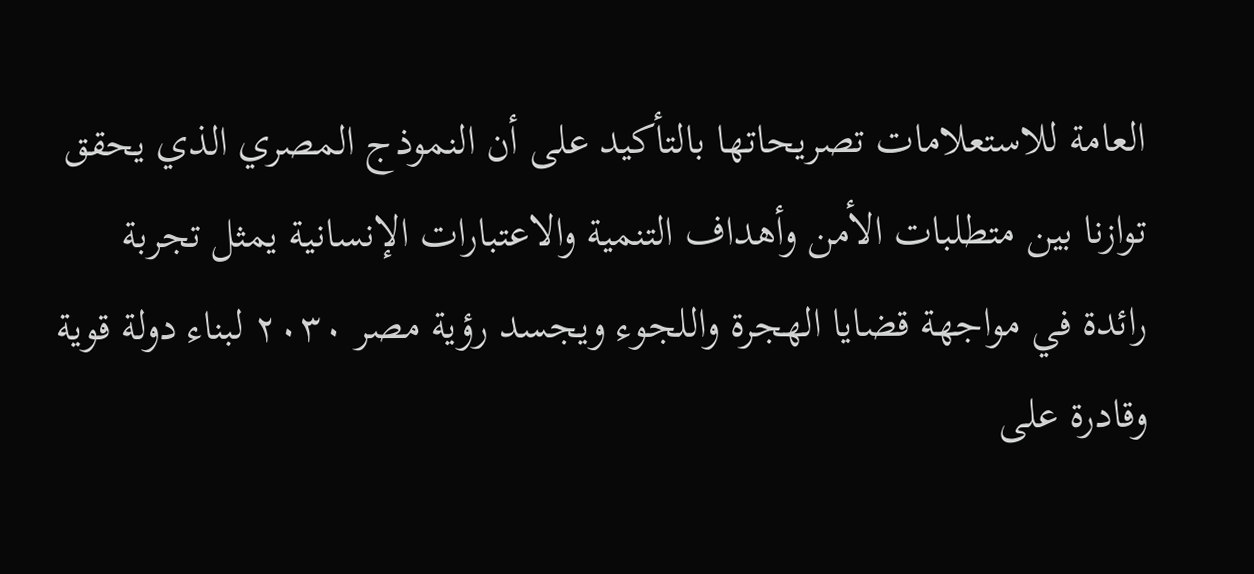العامة للاستعلامات تصريحاتها بالتأكيد على أن النموذج المصري الذي يحقق توازنا بين متطلبات الأمن وأهداف التنمية والاعتبارات الإنسانية يمثل تجربة رائدة في مواجهة قضايا الهجرة واللجوء ويجسد رؤية مصر ٢٠٣٠ لبناء دولة قوية وقادرة على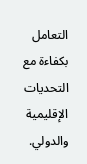التعامل بكفاءة مع التحديات الإقليمية والدولي.